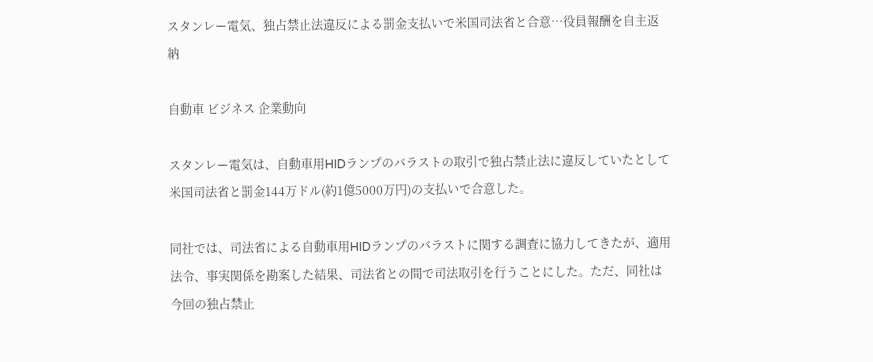スタンレー電気、独占禁止法違反による罰金支払いで米国司法省と合意…役員報酬を自主返納

自動車 ビジネス 企業動向

スタンレー電気は、自動車用HIDランプのバラストの取引で独占禁止法に違反していたとして米国司法省と罰金144万ドル(約1億5000万円)の支払いで合意した。

同社では、司法省による自動車用HIDランプのバラストに関する調査に協力してきたが、適用法令、事実関係を勘案した結果、司法省との間で司法取引を行うことにした。ただ、同社は今回の独占禁止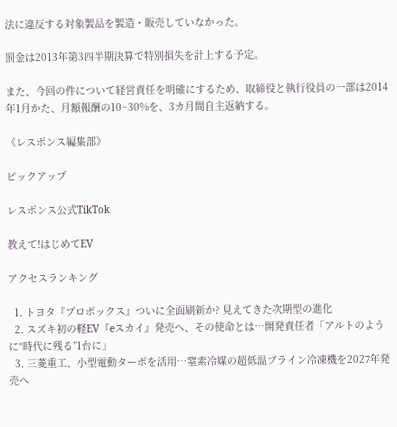法に違反する対象製品を製造・販売していなかった。

罰金は2013年第3四半期決算で特別損失を計上する予定。

また、今回の件について経営責任を明確にするため、取締役と執行役員の一部は2014年1月かた、月額報酬の10~30%を、3カ月間自主返納する。

《レスポンス編集部》

ピックアップ

レスポンス公式TikTok

教えて!はじめてEV

アクセスランキング

  1. トヨタ『プロボックス』ついに全面刷新か? 見えてきた次期型の進化
  2. スズキ初の軽EV『eスカイ』発売へ、その使命とは…開発責任者「アルトのように“時代に残る”1台に」
  3. 三菱重工、小型電動ターボを活用…窒素冷媒の超低温ブライン冷凍機を2027年発売へ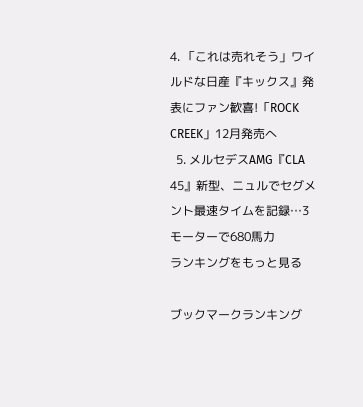4. 「これは売れそう」ワイルドな日産『キックス』発表にファン歓喜!「ROCK CREEK」12月発売へ
  5. メルセデスAMG『CLA 45』新型、ニュルでセグメント最速タイムを記録…3モーターで680馬力
ランキングをもっと見る

ブックマークランキング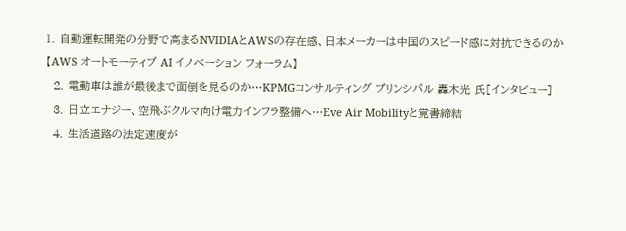1. 自動運転開発の分野で高まるNVIDIAとAWSの存在感、日本メーカーは中国のスピード感に対抗できるのか【AWS オートモーティブ AI イノベーション フォーラム】
  2. 電動車は誰が最後まで面倒を見るのか…KPMGコンサルティング プリンシパル 轟木光 氏[インタビュー]
  3. 日立エナジー、空飛ぶクルマ向け電力インフラ整備へ…Eve Air Mobilityと覚書締結
  4. 生活道路の法定速度が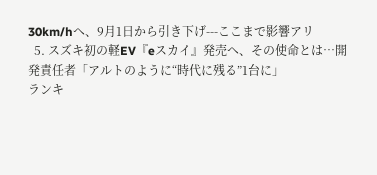30km/hへ、9月1日から引き下げ---ここまで影響アリ
  5. スズキ初の軽EV『eスカイ』発売へ、その使命とは…開発責任者「アルトのように“時代に残る”1台に」
ランキ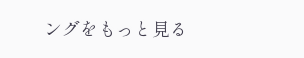ングをもっと見る